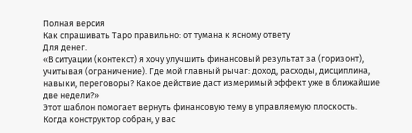Полная версия
Как спрашивать Таро правильно: от тумана к ясному ответу
Для денег.
«В ситуации (контекст) я хочу улучшить финансовый результат за (горизонт), учитывая (ограничение). Где мой главный рычаг: доход, расходы, дисциплина, навыки, переговоры? Какое действие даст измеримый эффект уже в ближайшие две недели?»
Этот шаблон помогает вернуть финансовую тему в управляемую плоскость.
Когда конструктор собран, у вас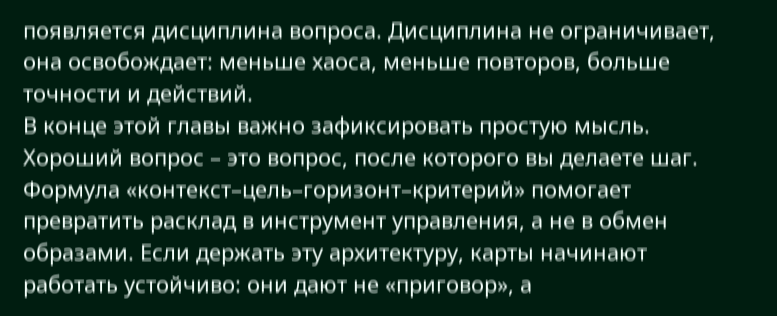появляется дисциплина вопроса. Дисциплина не ограничивает, она освобождает: меньше хаоса, меньше повторов, больше точности и действий.
В конце этой главы важно зафиксировать простую мысль. Хороший вопрос – это вопрос, после которого вы делаете шаг. Формула «контекст–цель–горизонт–критерий» помогает превратить расклад в инструмент управления, а не в обмен образами. Если держать эту архитектуру, карты начинают работать устойчиво: они дают не «приговор», а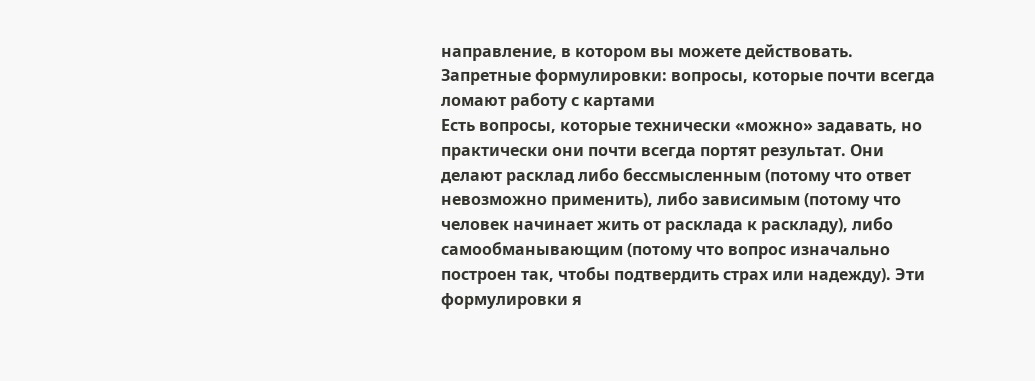направление, в котором вы можете действовать.
Запретные формулировки: вопросы, которые почти всегда ломают работу с картами
Есть вопросы, которые технически «можно» задавать, но практически они почти всегда портят результат. Они делают расклад либо бессмысленным (потому что ответ невозможно применить), либо зависимым (потому что человек начинает жить от расклада к раскладу), либо самообманывающим (потому что вопрос изначально построен так, чтобы подтвердить страх или надежду). Эти формулировки я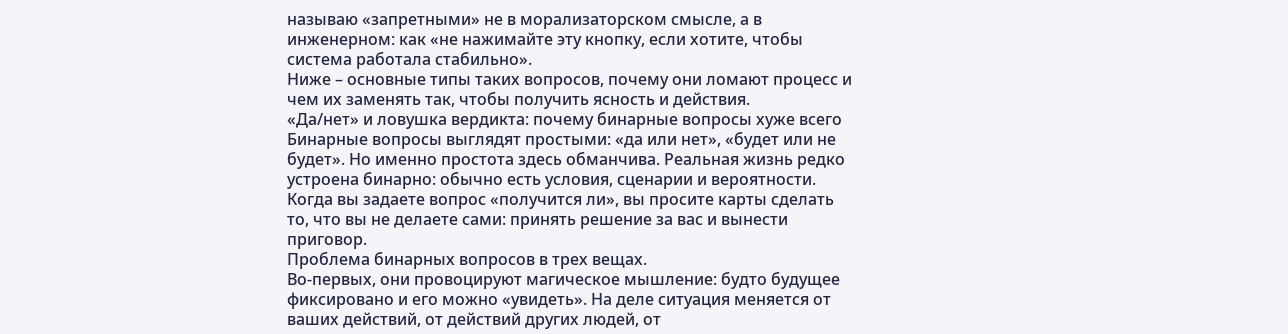называю «запретными» не в морализаторском смысле, а в инженерном: как «не нажимайте эту кнопку, если хотите, чтобы система работала стабильно».
Ниже – основные типы таких вопросов, почему они ломают процесс и чем их заменять так, чтобы получить ясность и действия.
«Да/нет» и ловушка вердикта: почему бинарные вопросы хуже всего
Бинарные вопросы выглядят простыми: «да или нет», «будет или не будет». Но именно простота здесь обманчива. Реальная жизнь редко устроена бинарно: обычно есть условия, сценарии и вероятности. Когда вы задаете вопрос «получится ли», вы просите карты сделать то, что вы не делаете сами: принять решение за вас и вынести приговор.
Проблема бинарных вопросов в трех вещах.
Во-первых, они провоцируют магическое мышление: будто будущее фиксировано и его можно «увидеть». На деле ситуация меняется от ваших действий, от действий других людей, от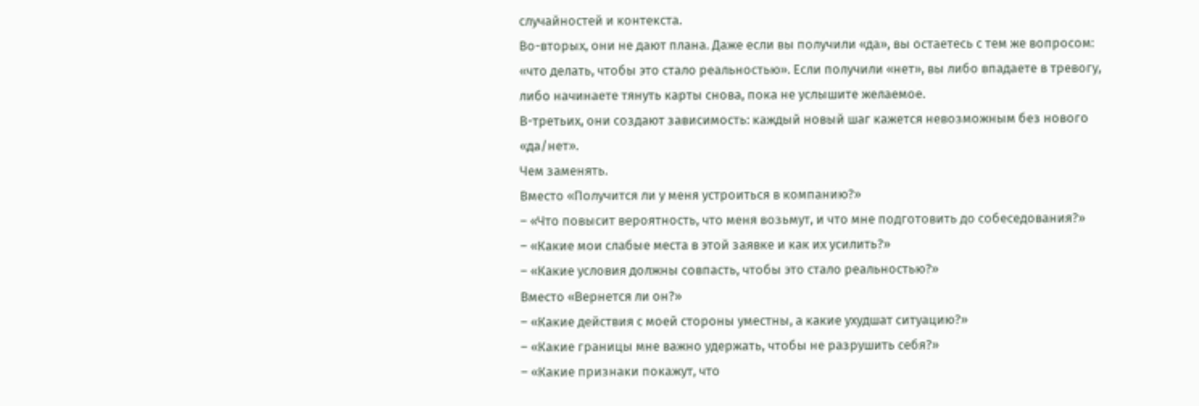случайностей и контекста.
Во-вторых, они не дают плана. Даже если вы получили «да», вы остаетесь с тем же вопросом: «что делать, чтобы это стало реальностью». Если получили «нет», вы либо впадаете в тревогу, либо начинаете тянуть карты снова, пока не услышите желаемое.
В-третьих, они создают зависимость: каждый новый шаг кажется невозможным без нового «да/нет».
Чем заменять.
Вместо «Получится ли у меня устроиться в компанию?»
– «Что повысит вероятность, что меня возьмут, и что мне подготовить до собеседования?»
– «Какие мои слабые места в этой заявке и как их усилить?»
– «Какие условия должны совпасть, чтобы это стало реальностью?»
Вместо «Вернется ли он?»
– «Какие действия с моей стороны уместны, а какие ухудшат ситуацию?»
– «Какие границы мне важно удержать, чтобы не разрушить себя?»
– «Какие признаки покажут, что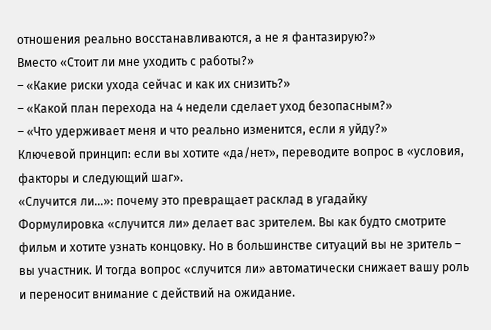отношения реально восстанавливаются, а не я фантазирую?»
Вместо «Стоит ли мне уходить с работы?»
– «Какие риски ухода сейчас и как их снизить?»
– «Какой план перехода на 4 недели сделает уход безопасным?»
– «Что удерживает меня и что реально изменится, если я уйду?»
Ключевой принцип: если вы хотите «да/нет», переводите вопрос в «условия, факторы и следующий шаг».
«Случится ли…»: почему это превращает расклад в угадайку
Формулировка «случится ли» делает вас зрителем. Вы как будто смотрите фильм и хотите узнать концовку. Но в большинстве ситуаций вы не зритель – вы участник. И тогда вопрос «случится ли» автоматически снижает вашу роль и переносит внимание с действий на ожидание.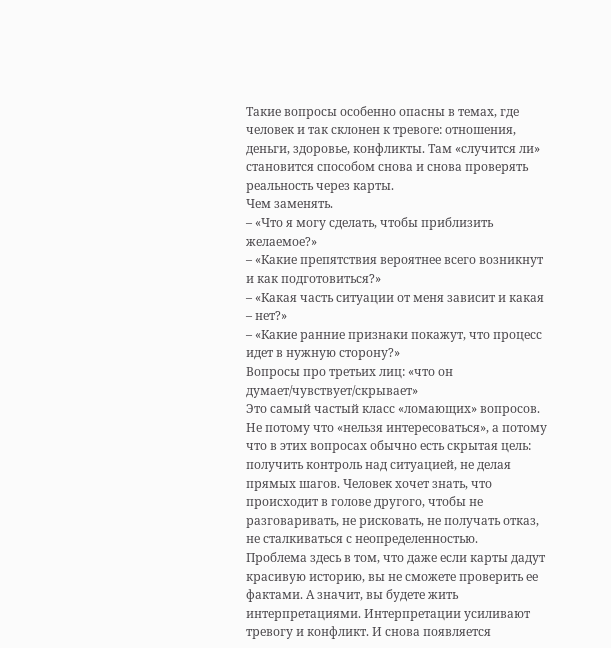Такие вопросы особенно опасны в темах, где человек и так склонен к тревоге: отношения, деньги, здоровье, конфликты. Там «случится ли» становится способом снова и снова проверять реальность через карты.
Чем заменять.
– «Что я могу сделать, чтобы приблизить желаемое?»
– «Какие препятствия вероятнее всего возникнут и как подготовиться?»
– «Какая часть ситуации от меня зависит и какая – нет?»
– «Какие ранние признаки покажут, что процесс идет в нужную сторону?»
Вопросы про третьих лиц: «что он думает/чувствует/скрывает»
Это самый частый класс «ломающих» вопросов. Не потому что «нельзя интересоваться», а потому что в этих вопросах обычно есть скрытая цель: получить контроль над ситуацией, не делая прямых шагов. Человек хочет знать, что происходит в голове другого, чтобы не разговаривать, не рисковать, не получать отказ, не сталкиваться с неопределенностью.
Проблема здесь в том, что даже если карты дадут красивую историю, вы не сможете проверить ее фактами. А значит, вы будете жить интерпретациями. Интерпретации усиливают тревогу и конфликт. И снова появляется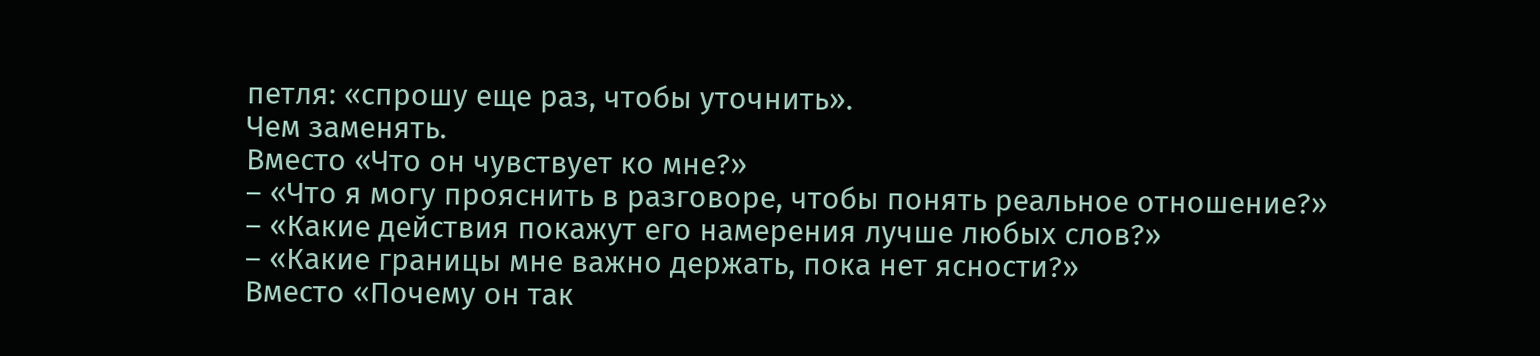петля: «спрошу еще раз, чтобы уточнить».
Чем заменять.
Вместо «Что он чувствует ко мне?»
– «Что я могу прояснить в разговоре, чтобы понять реальное отношение?»
– «Какие действия покажут его намерения лучше любых слов?»
– «Какие границы мне важно держать, пока нет ясности?»
Вместо «Почему он так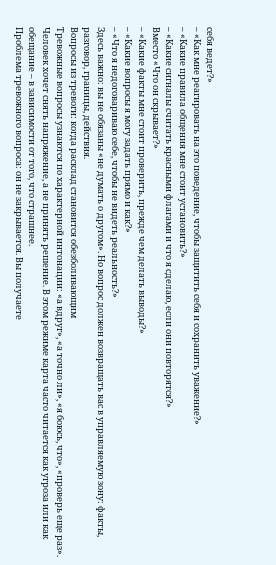себя ведет?»
– «Как мне реагировать на это поведение, чтобы защитить себя и сохранить уважение?»
– «Какие правила общения мне стоит установить?»
– «Какие сигналы считать красными флагами и что я сделаю, если они повторятся?»
Вместо «Что он скрывает?»
– «Какие факты мне стоит проверить, прежде чем делать выводы?»
– «Какие вопросы я могу задать прямо и как?»
– «Что я недоговариваю себе, чтобы не видеть реальность?»
Здесь важно: вы не обязаны «не думать о другом». Но вопрос должен возвращать вас в управляемую зону: факты, разговор, границы, действия.
Вопросы из тревоги: когда расклад становится обезболивающим
Тревожные вопросы узнаются по характерной интонации: «а вдруг», «а точно ли», «я боюсь, что», «проверь еще раз». Человек хочет снять напряжение, а не принять решение. В этом режиме карта часто читается как угроза или как обещание – в зависимости от того, что страшнее.
Проблема тревожного вопроса: он не закрывается. Вы получаете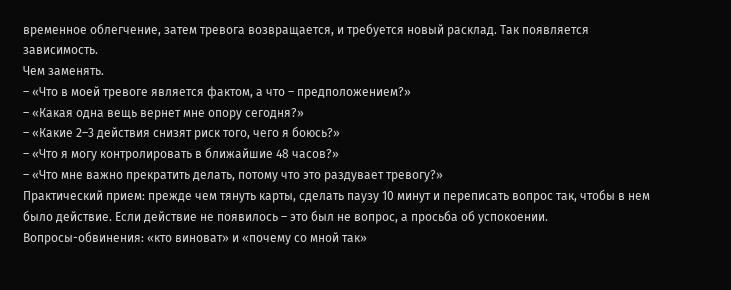временное облегчение, затем тревога возвращается, и требуется новый расклад. Так появляется зависимость.
Чем заменять.
– «Что в моей тревоге является фактом, а что – предположением?»
– «Какая одна вещь вернет мне опору сегодня?»
– «Какие 2–3 действия снизят риск того, чего я боюсь?»
– «Что я могу контролировать в ближайшие 48 часов?»
– «Что мне важно прекратить делать, потому что это раздувает тревогу?»
Практический прием: прежде чем тянуть карты, сделать паузу 10 минут и переписать вопрос так, чтобы в нем было действие. Если действие не появилось – это был не вопрос, а просьба об успокоении.
Вопросы-обвинения: «кто виноват» и «почему со мной так»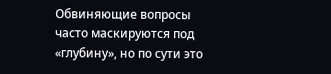Обвиняющие вопросы часто маскируются под «глубину», но по сути это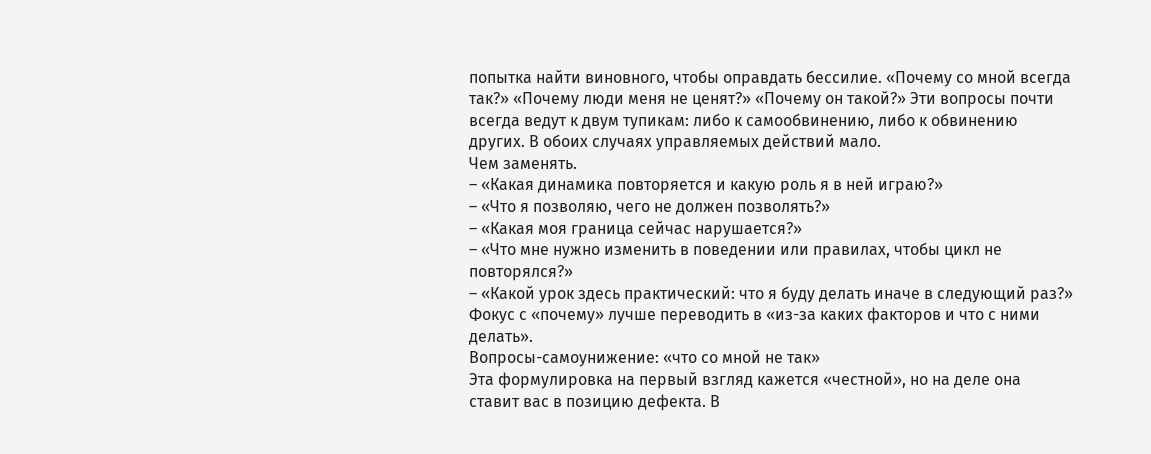попытка найти виновного, чтобы оправдать бессилие. «Почему со мной всегда так?» «Почему люди меня не ценят?» «Почему он такой?» Эти вопросы почти всегда ведут к двум тупикам: либо к самообвинению, либо к обвинению других. В обоих случаях управляемых действий мало.
Чем заменять.
– «Какая динамика повторяется и какую роль я в ней играю?»
– «Что я позволяю, чего не должен позволять?»
– «Какая моя граница сейчас нарушается?»
– «Что мне нужно изменить в поведении или правилах, чтобы цикл не повторялся?»
– «Какой урок здесь практический: что я буду делать иначе в следующий раз?»
Фокус с «почему» лучше переводить в «из-за каких факторов и что с ними делать».
Вопросы-самоунижение: «что со мной не так»
Эта формулировка на первый взгляд кажется «честной», но на деле она ставит вас в позицию дефекта. В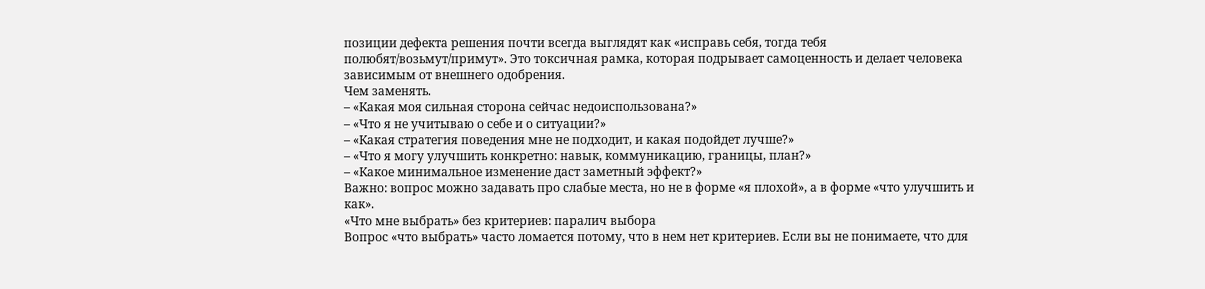позиции дефекта решения почти всегда выглядят как «исправь себя, тогда тебя полюбят/возьмут/примут». Это токсичная рамка, которая подрывает самоценность и делает человека зависимым от внешнего одобрения.
Чем заменять.
– «Какая моя сильная сторона сейчас недоиспользована?»
– «Что я не учитываю о себе и о ситуации?»
– «Какая стратегия поведения мне не подходит, и какая подойдет лучше?»
– «Что я могу улучшить конкретно: навык, коммуникацию, границы, план?»
– «Какое минимальное изменение даст заметный эффект?»
Важно: вопрос можно задавать про слабые места, но не в форме «я плохой», а в форме «что улучшить и как».
«Что мне выбрать» без критериев: паралич выбора
Вопрос «что выбрать» часто ломается потому, что в нем нет критериев. Если вы не понимаете, что для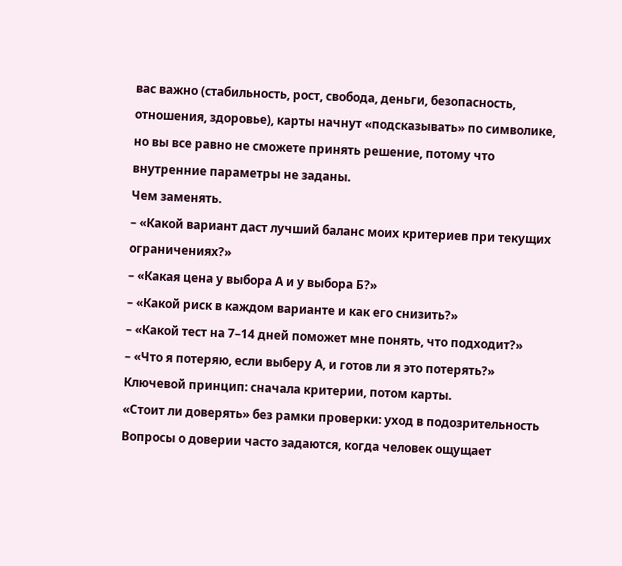вас важно (стабильность, рост, свобода, деньги, безопасность, отношения, здоровье), карты начнут «подсказывать» по символике, но вы все равно не сможете принять решение, потому что внутренние параметры не заданы.
Чем заменять.
– «Какой вариант даст лучший баланс моих критериев при текущих ограничениях?»
– «Какая цена у выбора А и у выбора Б?»
– «Какой риск в каждом варианте и как его снизить?»
– «Какой тест на 7–14 дней поможет мне понять, что подходит?»
– «Что я потеряю, если выберу А, и готов ли я это потерять?»
Ключевой принцип: сначала критерии, потом карты.
«Стоит ли доверять» без рамки проверки: уход в подозрительность
Вопросы о доверии часто задаются, когда человек ощущает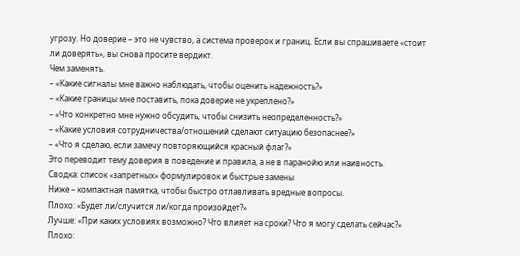угрозу. Но доверие – это не чувство, а система проверок и границ. Если вы спрашиваете «стоит ли доверять», вы снова просите вердикт.
Чем заменять.
– «Какие сигналы мне важно наблюдать, чтобы оценить надежность?»
– «Какие границы мне поставить, пока доверие не укреплено?»
– «Что конкретно мне нужно обсудить, чтобы снизить неопределенность?»
– «Какие условия сотрудничества/отношений сделают ситуацию безопаснее?»
– «Что я сделаю, если замечу повторяющийся красный флаг?»
Это переводит тему доверия в поведение и правила, а не в паранойю или наивность.
Сводка: список «запретных» формулировок и быстрые замены
Ниже – компактная памятка, чтобы быстро отлавливать вредные вопросы.
Плохо: «Будет ли/случится ли/когда произойдет?»
Лучше: «При каких условиях возможно? Что влияет на сроки? Что я могу сделать сейчас?»
Плохо: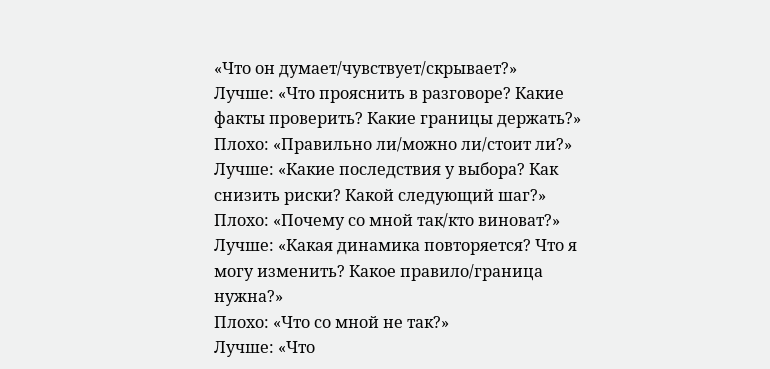«Что он думает/чувствует/скрывает?»
Лучше: «Что прояснить в разговоре? Какие факты проверить? Какие границы держать?»
Плохо: «Правильно ли/можно ли/стоит ли?»
Лучше: «Какие последствия у выбора? Как снизить риски? Какой следующий шаг?»
Плохо: «Почему со мной так/кто виноват?»
Лучше: «Какая динамика повторяется? Что я могу изменить? Какое правило/граница нужна?»
Плохо: «Что со мной не так?»
Лучше: «Что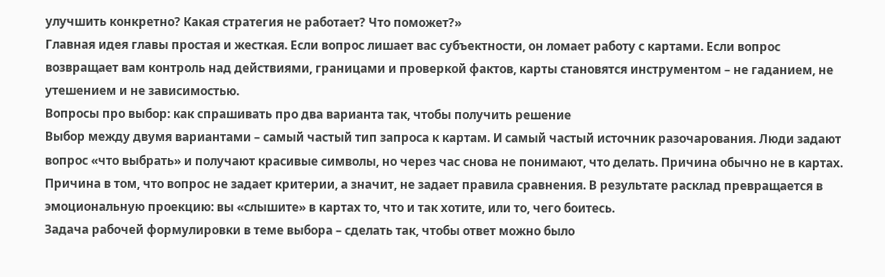улучшить конкретно? Какая стратегия не работает? Что поможет?»
Главная идея главы простая и жесткая. Если вопрос лишает вас субъектности, он ломает работу с картами. Если вопрос возвращает вам контроль над действиями, границами и проверкой фактов, карты становятся инструментом – не гаданием, не утешением и не зависимостью.
Вопросы про выбор: как спрашивать про два варианта так, чтобы получить решение
Выбор между двумя вариантами – самый частый тип запроса к картам. И самый частый источник разочарования. Люди задают вопрос «что выбрать» и получают красивые символы, но через час снова не понимают, что делать. Причина обычно не в картах. Причина в том, что вопрос не задает критерии, а значит, не задает правила сравнения. В результате расклад превращается в эмоциональную проекцию: вы «слышите» в картах то, что и так хотите, или то, чего боитесь.
Задача рабочей формулировки в теме выбора – сделать так, чтобы ответ можно было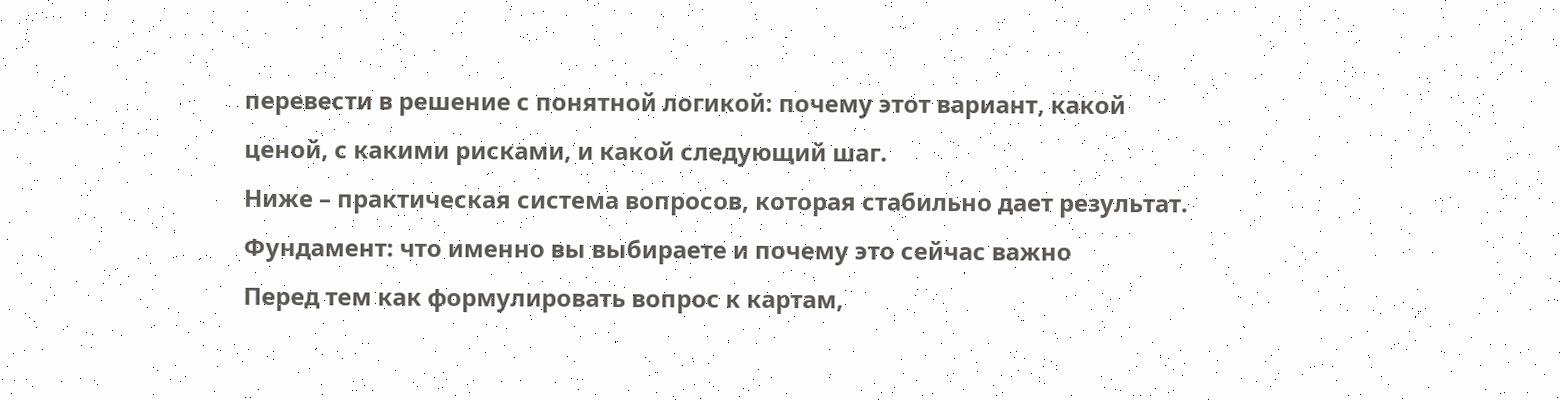перевести в решение с понятной логикой: почему этот вариант, какой ценой, с какими рисками, и какой следующий шаг.
Ниже – практическая система вопросов, которая стабильно дает результат.
Фундамент: что именно вы выбираете и почему это сейчас важно
Перед тем как формулировать вопрос к картам,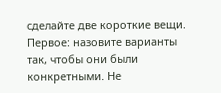сделайте две короткие вещи.
Первое: назовите варианты так, чтобы они были конкретными. Не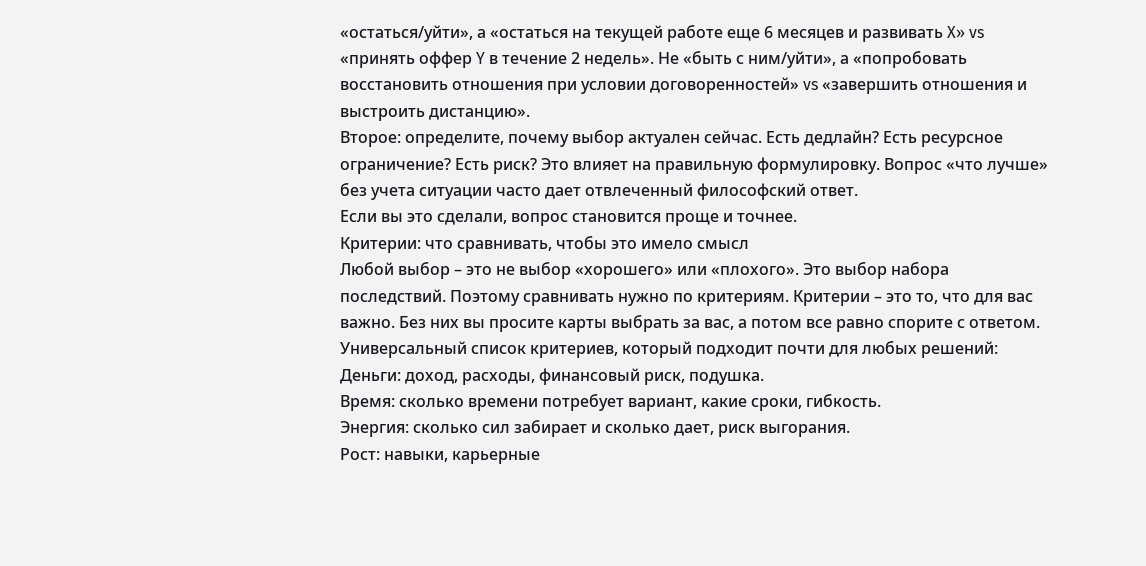«остаться/уйти», а «остаться на текущей работе еще 6 месяцев и развивать X» vs «принять оффер Y в течение 2 недель». Не «быть с ним/уйти», а «попробовать восстановить отношения при условии договоренностей» vs «завершить отношения и выстроить дистанцию».
Второе: определите, почему выбор актуален сейчас. Есть дедлайн? Есть ресурсное ограничение? Есть риск? Это влияет на правильную формулировку. Вопрос «что лучше» без учета ситуации часто дает отвлеченный философский ответ.
Если вы это сделали, вопрос становится проще и точнее.
Критерии: что сравнивать, чтобы это имело смысл
Любой выбор – это не выбор «хорошего» или «плохого». Это выбор набора последствий. Поэтому сравнивать нужно по критериям. Критерии – это то, что для вас важно. Без них вы просите карты выбрать за вас, а потом все равно спорите с ответом.
Универсальный список критериев, который подходит почти для любых решений:
Деньги: доход, расходы, финансовый риск, подушка.
Время: сколько времени потребует вариант, какие сроки, гибкость.
Энергия: сколько сил забирает и сколько дает, риск выгорания.
Рост: навыки, карьерные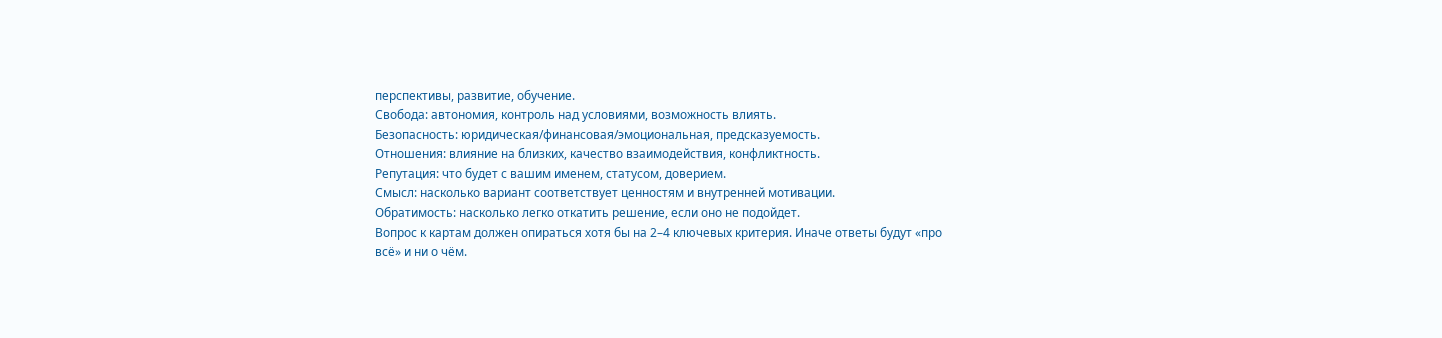перспективы, развитие, обучение.
Свобода: автономия, контроль над условиями, возможность влиять.
Безопасность: юридическая/финансовая/эмоциональная, предсказуемость.
Отношения: влияние на близких, качество взаимодействия, конфликтность.
Репутация: что будет с вашим именем, статусом, доверием.
Смысл: насколько вариант соответствует ценностям и внутренней мотивации.
Обратимость: насколько легко откатить решение, если оно не подойдет.
Вопрос к картам должен опираться хотя бы на 2–4 ключевых критерия. Иначе ответы будут «про всё» и ни о чём.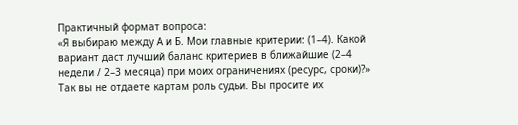Практичный формат вопроса:
«Я выбираю между А и Б. Мои главные критерии: (1–4). Какой вариант даст лучший баланс критериев в ближайшие (2–4 недели / 2–3 месяца) при моих ограничениях (ресурс, сроки)?»
Так вы не отдаете картам роль судьи. Вы просите их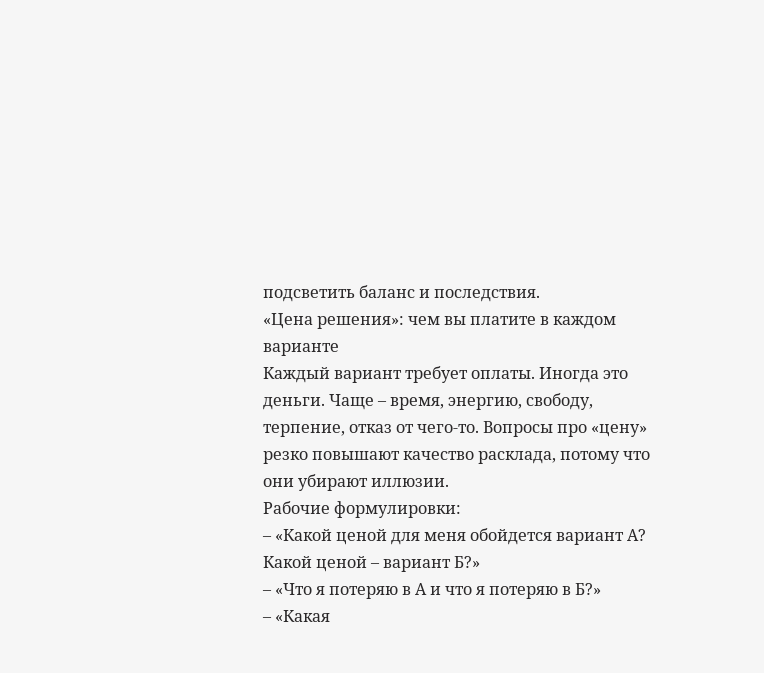подсветить баланс и последствия.
«Цена решения»: чем вы платите в каждом варианте
Каждый вариант требует оплаты. Иногда это деньги. Чаще – время, энергию, свободу, терпение, отказ от чего-то. Вопросы про «цену» резко повышают качество расклада, потому что они убирают иллюзии.
Рабочие формулировки:
– «Какой ценой для меня обойдется вариант А? Какой ценой – вариант Б?»
– «Что я потеряю в А и что я потеряю в Б?»
– «Какая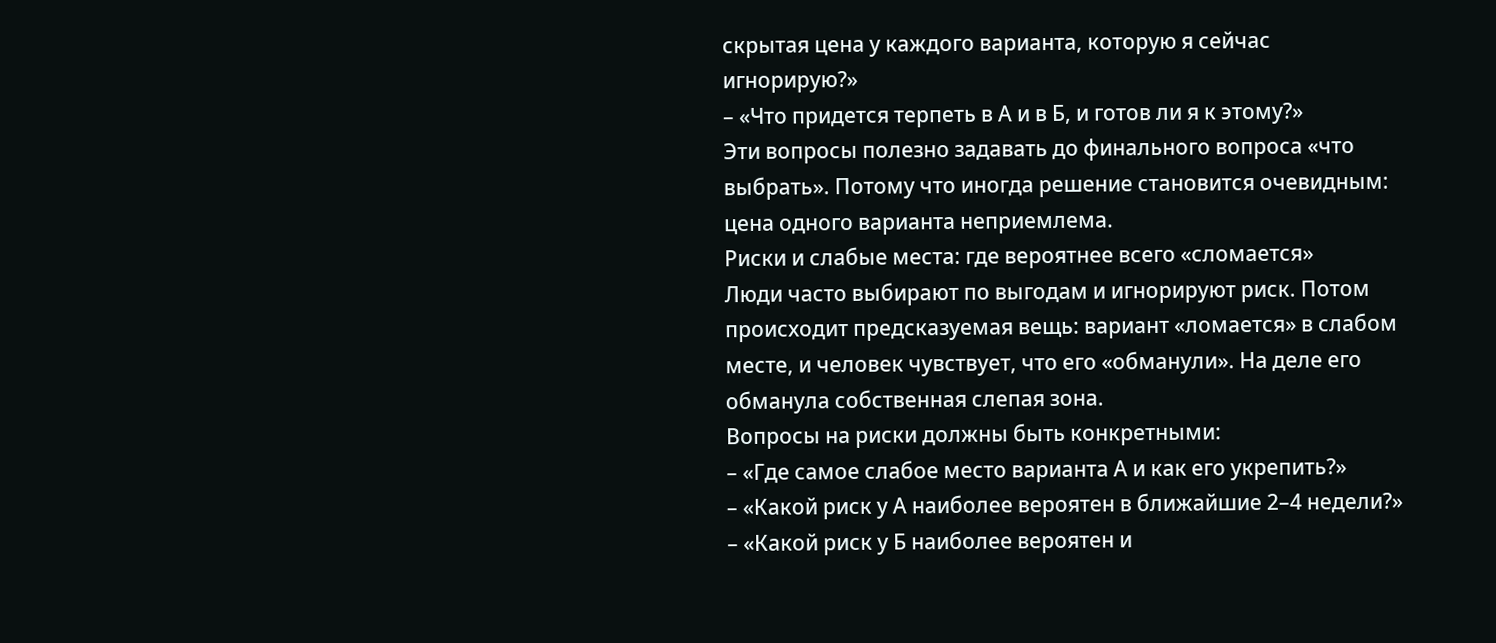скрытая цена у каждого варианта, которую я сейчас игнорирую?»
– «Что придется терпеть в А и в Б, и готов ли я к этому?»
Эти вопросы полезно задавать до финального вопроса «что выбрать». Потому что иногда решение становится очевидным: цена одного варианта неприемлема.
Риски и слабые места: где вероятнее всего «сломается»
Люди часто выбирают по выгодам и игнорируют риск. Потом происходит предсказуемая вещь: вариант «ломается» в слабом месте, и человек чувствует, что его «обманули». На деле его обманула собственная слепая зона.
Вопросы на риски должны быть конкретными:
– «Где самое слабое место варианта А и как его укрепить?»
– «Какой риск у А наиболее вероятен в ближайшие 2–4 недели?»
– «Какой риск у Б наиболее вероятен и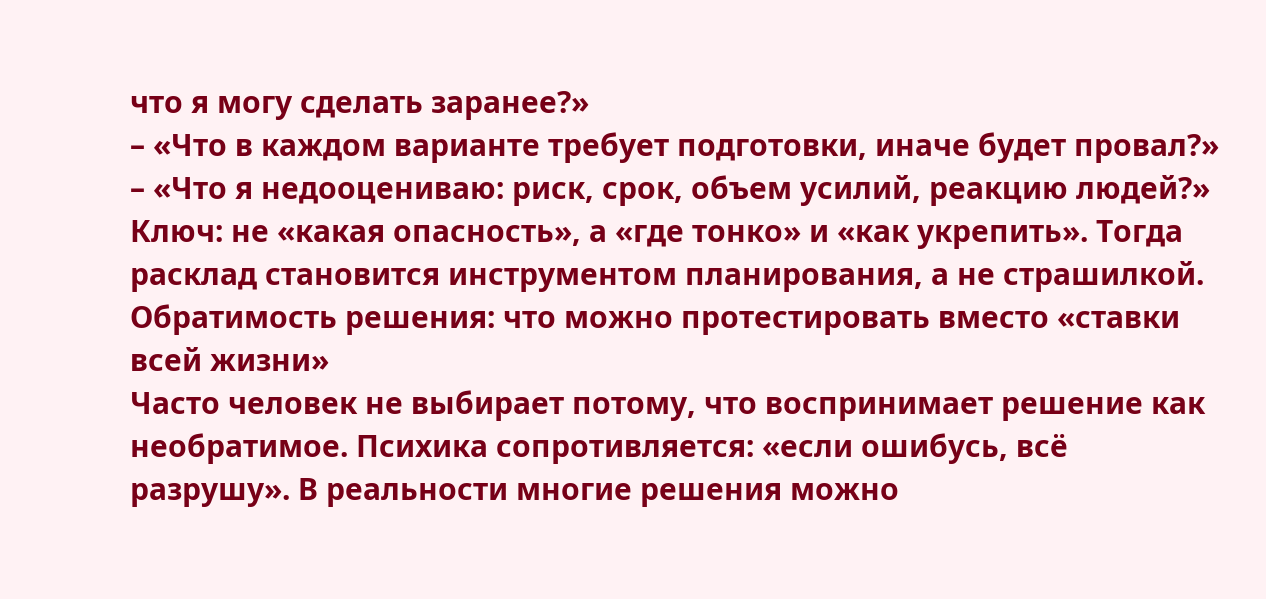что я могу сделать заранее?»
– «Что в каждом варианте требует подготовки, иначе будет провал?»
– «Что я недооцениваю: риск, срок, объем усилий, реакцию людей?»
Ключ: не «какая опасность», а «где тонко» и «как укрепить». Тогда расклад становится инструментом планирования, а не страшилкой.
Обратимость решения: что можно протестировать вместо «ставки всей жизни»
Часто человек не выбирает потому, что воспринимает решение как необратимое. Психика сопротивляется: «если ошибусь, всё разрушу». В реальности многие решения можно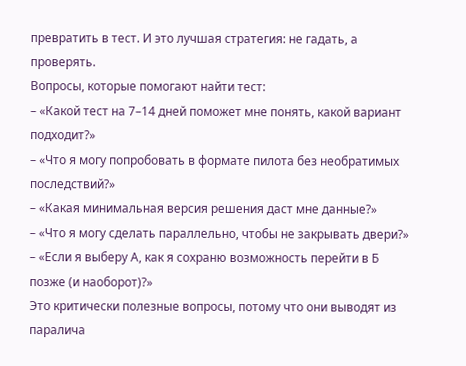превратить в тест. И это лучшая стратегия: не гадать, а проверять.
Вопросы, которые помогают найти тест:
– «Какой тест на 7–14 дней поможет мне понять, какой вариант подходит?»
– «Что я могу попробовать в формате пилота без необратимых последствий?»
– «Какая минимальная версия решения даст мне данные?»
– «Что я могу сделать параллельно, чтобы не закрывать двери?»
– «Если я выберу А, как я сохраню возможность перейти в Б позже (и наоборот)?»
Это критически полезные вопросы, потому что они выводят из паралича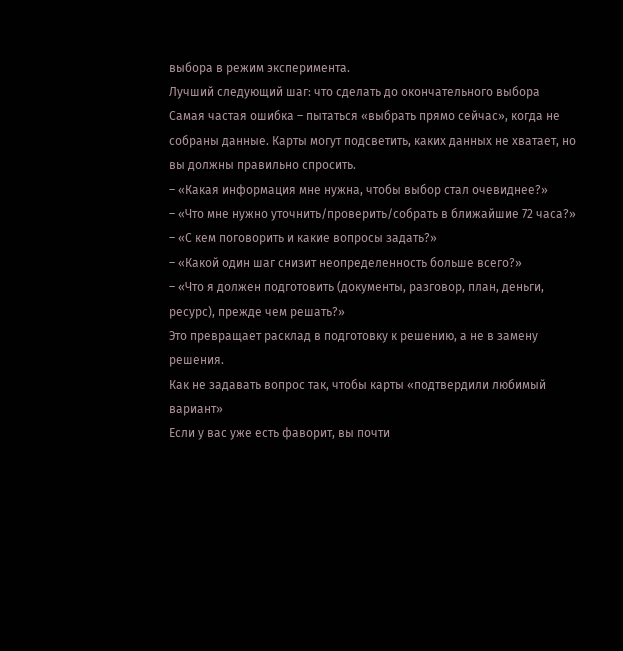выбора в режим эксперимента.
Лучший следующий шаг: что сделать до окончательного выбора
Самая частая ошибка – пытаться «выбрать прямо сейчас», когда не собраны данные. Карты могут подсветить, каких данных не хватает, но вы должны правильно спросить.
– «Какая информация мне нужна, чтобы выбор стал очевиднее?»
– «Что мне нужно уточнить/проверить/собрать в ближайшие 72 часа?»
– «С кем поговорить и какие вопросы задать?»
– «Какой один шаг снизит неопределенность больше всего?»
– «Что я должен подготовить (документы, разговор, план, деньги, ресурс), прежде чем решать?»
Это превращает расклад в подготовку к решению, а не в замену решения.
Как не задавать вопрос так, чтобы карты «подтвердили любимый вариант»
Если у вас уже есть фаворит, вы почти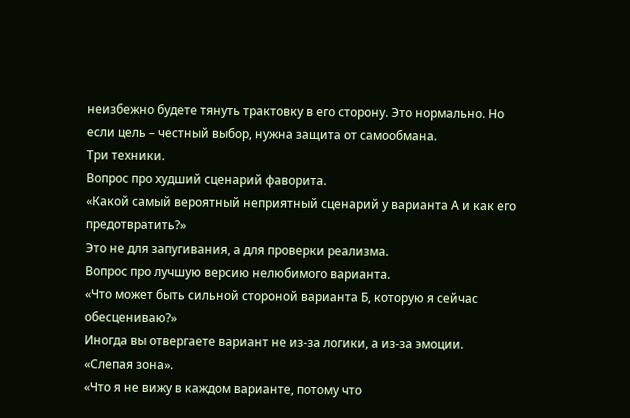неизбежно будете тянуть трактовку в его сторону. Это нормально. Но если цель – честный выбор, нужна защита от самообмана.
Три техники.
Вопрос про худший сценарий фаворита.
«Какой самый вероятный неприятный сценарий у варианта А и как его предотвратить?»
Это не для запугивания, а для проверки реализма.
Вопрос про лучшую версию нелюбимого варианта.
«Что может быть сильной стороной варианта Б, которую я сейчас обесцениваю?»
Иногда вы отвергаете вариант не из-за логики, а из-за эмоции.
«Слепая зона».
«Что я не вижу в каждом варианте, потому что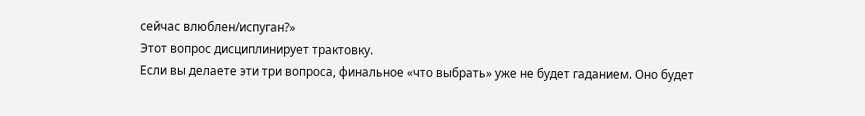сейчас влюблен/испуган?»
Этот вопрос дисциплинирует трактовку.
Если вы делаете эти три вопроса, финальное «что выбрать» уже не будет гаданием. Оно будет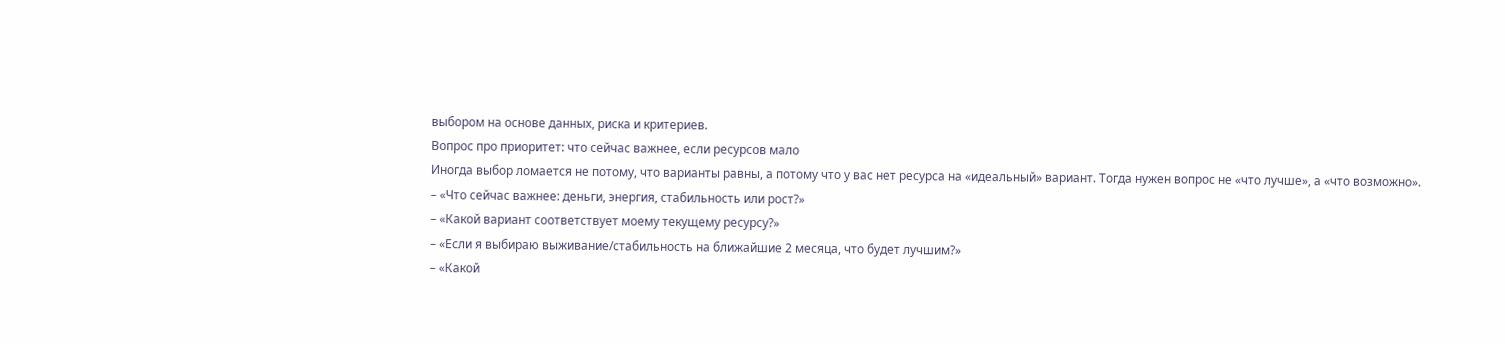выбором на основе данных, риска и критериев.
Вопрос про приоритет: что сейчас важнее, если ресурсов мало
Иногда выбор ломается не потому, что варианты равны, а потому что у вас нет ресурса на «идеальный» вариант. Тогда нужен вопрос не «что лучше», а «что возможно».
– «Что сейчас важнее: деньги, энергия, стабильность или рост?»
– «Какой вариант соответствует моему текущему ресурсу?»
– «Если я выбираю выживание/стабильность на ближайшие 2 месяца, что будет лучшим?»
– «Какой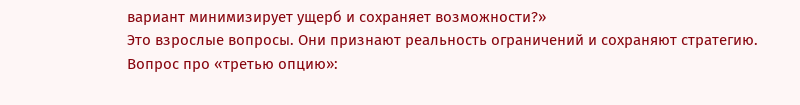вариант минимизирует ущерб и сохраняет возможности?»
Это взрослые вопросы. Они признают реальность ограничений и сохраняют стратегию.
Вопрос про «третью опцию»: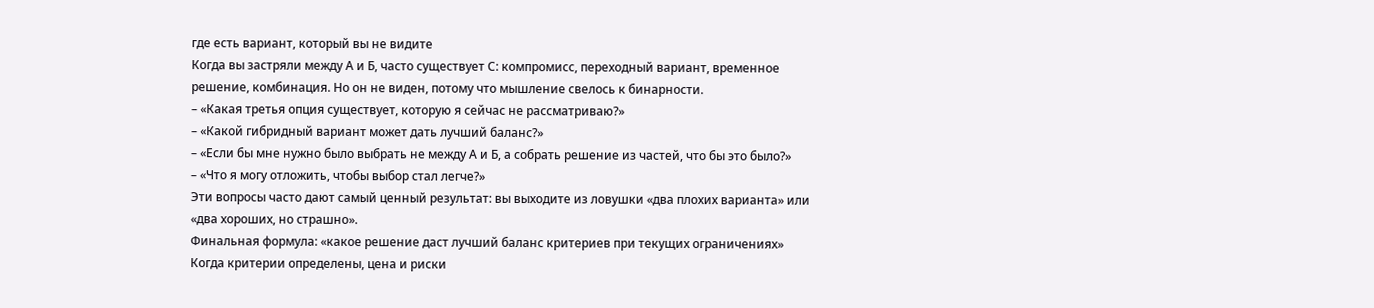где есть вариант, который вы не видите
Когда вы застряли между А и Б, часто существует С: компромисс, переходный вариант, временное решение, комбинация. Но он не виден, потому что мышление свелось к бинарности.
– «Какая третья опция существует, которую я сейчас не рассматриваю?»
– «Какой гибридный вариант может дать лучший баланс?»
– «Если бы мне нужно было выбрать не между А и Б, а собрать решение из частей, что бы это было?»
– «Что я могу отложить, чтобы выбор стал легче?»
Эти вопросы часто дают самый ценный результат: вы выходите из ловушки «два плохих варианта» или «два хороших, но страшно».
Финальная формула: «какое решение даст лучший баланс критериев при текущих ограничениях»
Когда критерии определены, цена и риски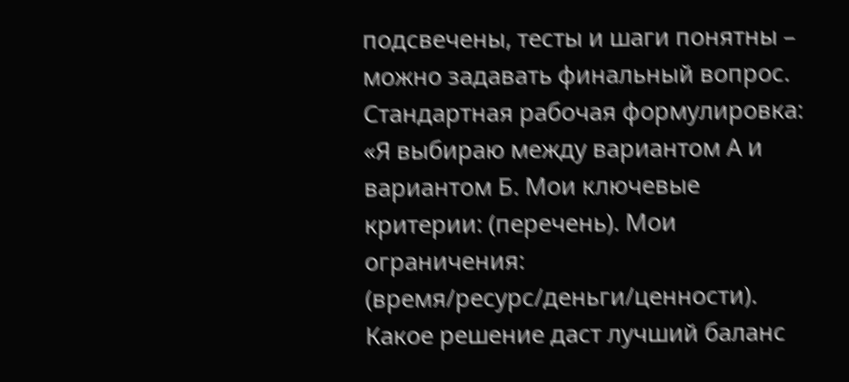подсвечены, тесты и шаги понятны – можно задавать финальный вопрос.
Стандартная рабочая формулировка:
«Я выбираю между вариантом А и вариантом Б. Мои ключевые критерии: (перечень). Мои ограничения: (время/ресурс/деньги/ценности). Какое решение даст лучший баланс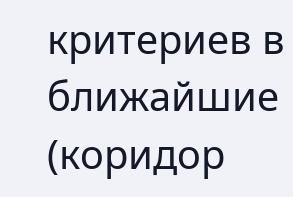критериев в ближайшие (коридор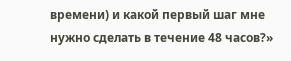времени) и какой первый шаг мне нужно сделать в течение 48 часов?»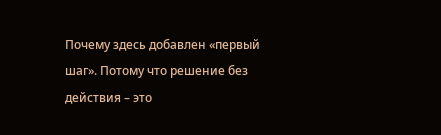Почему здесь добавлен «первый шаг». Потому что решение без действия – это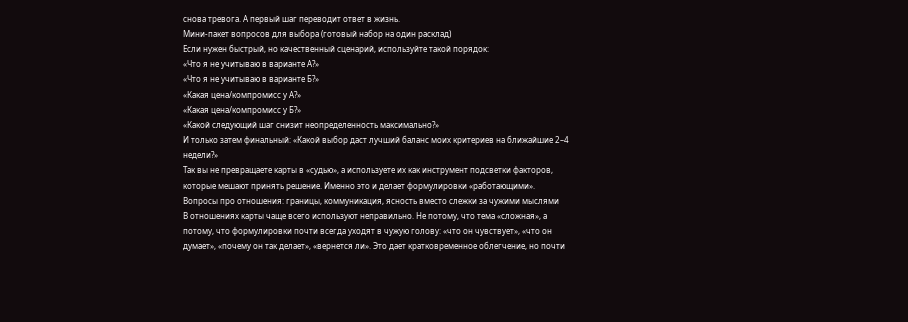снова тревога. А первый шаг переводит ответ в жизнь.
Мини-пакет вопросов для выбора (готовый набор на один расклад)
Если нужен быстрый, но качественный сценарий, используйте такой порядок:
«Что я не учитываю в варианте А?»
«Что я не учитываю в варианте Б?»
«Какая цена/компромисс у А?»
«Какая цена/компромисс у Б?»
«Какой следующий шаг снизит неопределенность максимально?»
И только затем финальный: «Какой выбор даст лучший баланс моих критериев на ближайшие 2–4 недели?»
Так вы не превращаете карты в «судью», а используете их как инструмент подсветки факторов, которые мешают принять решение. Именно это и делает формулировки «работающими».
Вопросы про отношения: границы, коммуникация, ясность вместо слежки за чужими мыслями
В отношениях карты чаще всего используют неправильно. Не потому, что тема «сложная», а потому, что формулировки почти всегда уходят в чужую голову: «что он чувствует», «что он думает», «почему он так делает», «вернется ли». Это дает кратковременное облегчение, но почти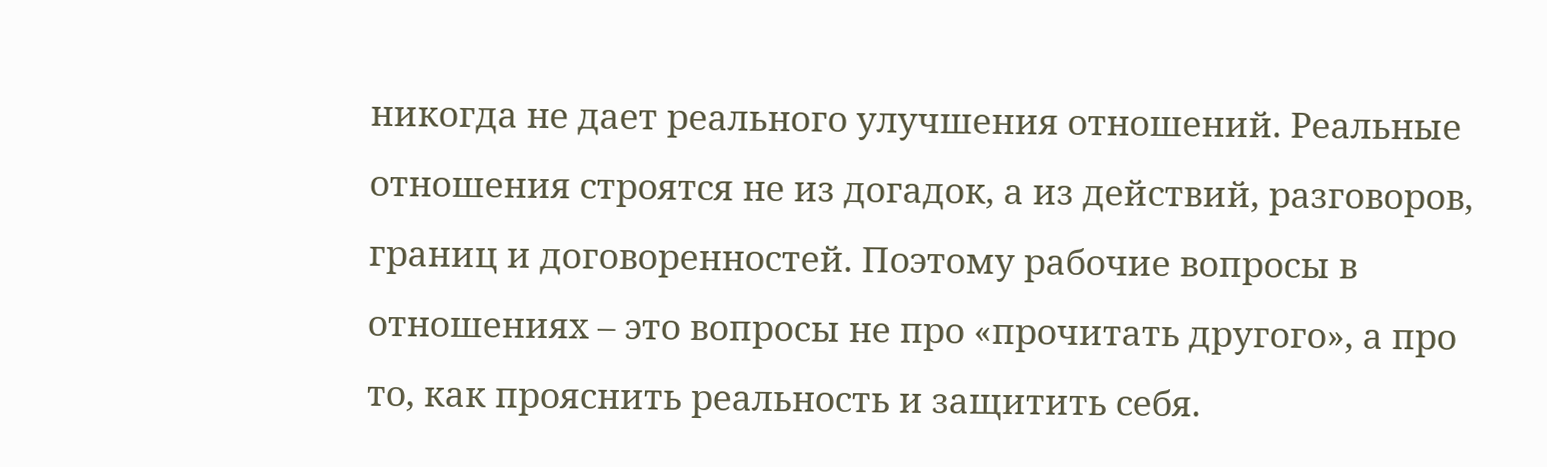никогда не дает реального улучшения отношений. Реальные отношения строятся не из догадок, а из действий, разговоров, границ и договоренностей. Поэтому рабочие вопросы в отношениях – это вопросы не про «прочитать другого», а про то, как прояснить реальность и защитить себя.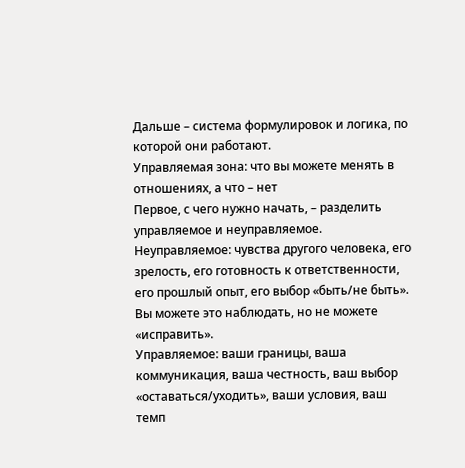Дальше – система формулировок и логика, по которой они работают.
Управляемая зона: что вы можете менять в отношениях, а что – нет
Первое, с чего нужно начать, – разделить управляемое и неуправляемое.
Неуправляемое: чувства другого человека, его зрелость, его готовность к ответственности, его прошлый опыт, его выбор «быть/не быть». Вы можете это наблюдать, но не можете «исправить».
Управляемое: ваши границы, ваша коммуникация, ваша честность, ваш выбор «оставаться/уходить», ваши условия, ваш темп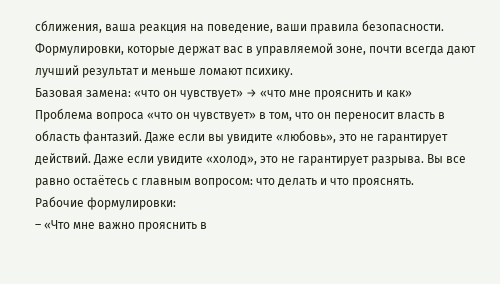сближения, ваша реакция на поведение, ваши правила безопасности.
Формулировки, которые держат вас в управляемой зоне, почти всегда дают лучший результат и меньше ломают психику.
Базовая замена: «что он чувствует» → «что мне прояснить и как»
Проблема вопроса «что он чувствует» в том, что он переносит власть в область фантазий. Даже если вы увидите «любовь», это не гарантирует действий. Даже если увидите «холод», это не гарантирует разрыва. Вы все равно остаётесь с главным вопросом: что делать и что прояснять.
Рабочие формулировки:
– «Что мне важно прояснить в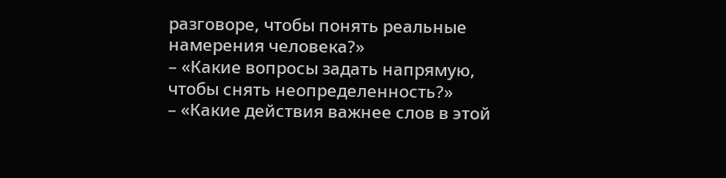разговоре, чтобы понять реальные намерения человека?»
– «Какие вопросы задать напрямую, чтобы снять неопределенность?»
– «Какие действия важнее слов в этой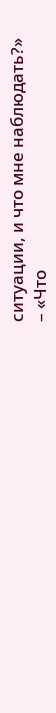ситуации, и что мне наблюдать?»
– «Что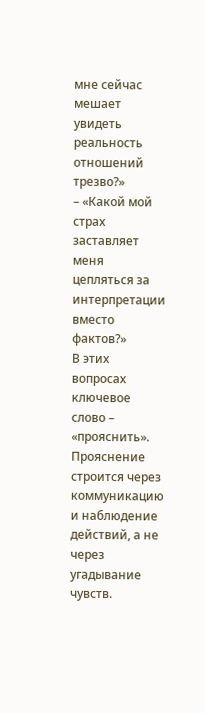мне сейчас мешает увидеть реальность отношений трезво?»
– «Какой мой страх заставляет меня цепляться за интерпретации вместо фактов?»
В этих вопросах ключевое слово – «прояснить». Прояснение строится через коммуникацию и наблюдение действий, а не через угадывание чувств.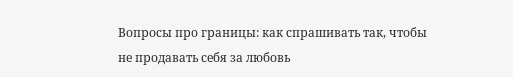Вопросы про границы: как спрашивать так, чтобы не продавать себя за любовь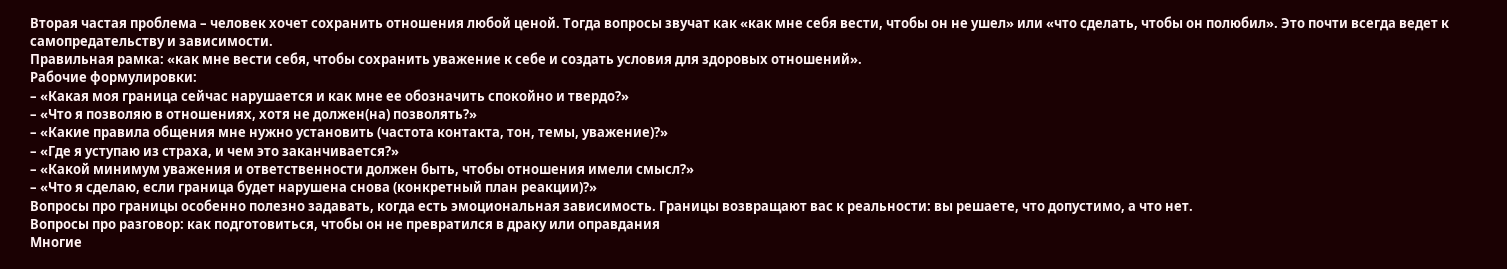Вторая частая проблема – человек хочет сохранить отношения любой ценой. Тогда вопросы звучат как «как мне себя вести, чтобы он не ушел» или «что сделать, чтобы он полюбил». Это почти всегда ведет к самопредательству и зависимости.
Правильная рамка: «как мне вести себя, чтобы сохранить уважение к себе и создать условия для здоровых отношений».
Рабочие формулировки:
– «Какая моя граница сейчас нарушается и как мне ее обозначить спокойно и твердо?»
– «Что я позволяю в отношениях, хотя не должен(на) позволять?»
– «Какие правила общения мне нужно установить (частота контакта, тон, темы, уважение)?»
– «Где я уступаю из страха, и чем это заканчивается?»
– «Какой минимум уважения и ответственности должен быть, чтобы отношения имели смысл?»
– «Что я сделаю, если граница будет нарушена снова (конкретный план реакции)?»
Вопросы про границы особенно полезно задавать, когда есть эмоциональная зависимость. Границы возвращают вас к реальности: вы решаете, что допустимо, а что нет.
Вопросы про разговор: как подготовиться, чтобы он не превратился в драку или оправдания
Многие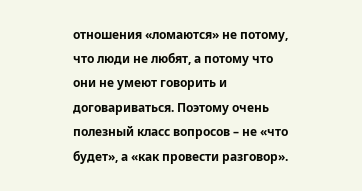отношения «ломаются» не потому, что люди не любят, а потому что они не умеют говорить и договариваться. Поэтому очень полезный класс вопросов – не «что будет», а «как провести разговор».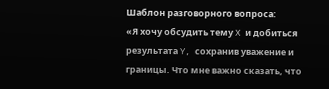Шаблон разговорного вопроса:
«Я хочу обсудить тему X и добиться результата Y, сохранив уважение и границы. Что мне важно сказать, что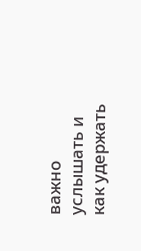важно услышать и как удержать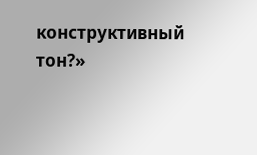конструктивный тон?»